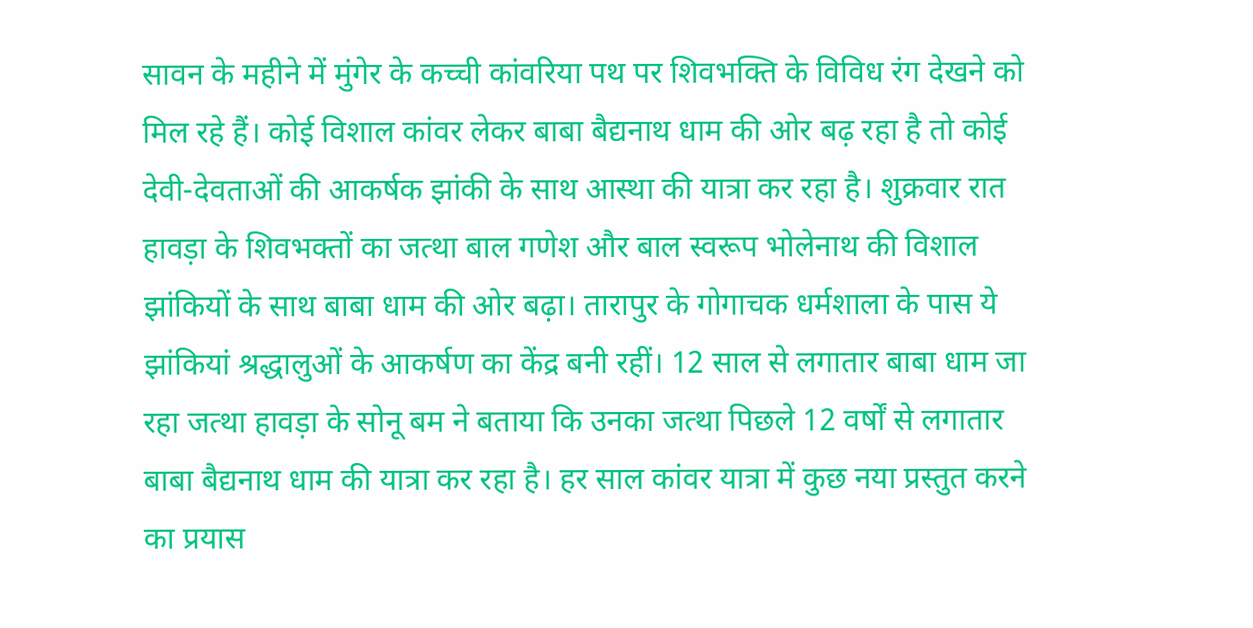सावन के महीने में मुंगेर के कच्ची कांवरिया पथ पर शिवभक्ति के विविध रंग देखने को मिल रहे हैं। कोई विशाल कांवर लेकर बाबा बैद्यनाथ धाम की ओर बढ़ रहा है तो कोई देवी-देवताओं की आकर्षक झांकी के साथ आस्था की यात्रा कर रहा है। शुक्रवार रात हावड़ा के शिवभक्तों का जत्था बाल गणेश और बाल स्वरूप भोलेनाथ की विशाल झांकियों के साथ बाबा धाम की ओर बढ़ा। तारापुर के गोगाचक धर्मशाला के पास ये झांकियां श्रद्धालुओं के आकर्षण का केंद्र बनी रहीं। 12 साल से लगातार बाबा धाम जा रहा जत्था हावड़ा के सोनू बम ने बताया कि उनका जत्था पिछले 12 वर्षों से लगातार बाबा बैद्यनाथ धाम की यात्रा कर रहा है। हर साल कांवर यात्रा में कुछ नया प्रस्तुत करने का प्रयास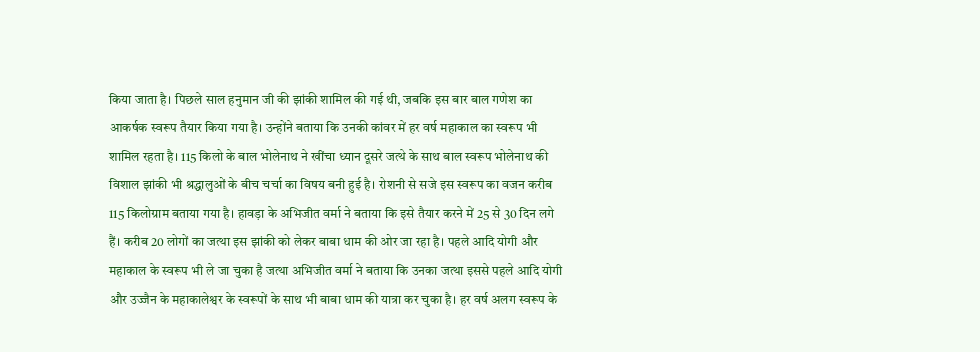किया जाता है। पिछले साल हनुमान जी की झांकी शामिल की गई थी, जबकि इस बार बाल गणेश का आकर्षक स्वरूप तैयार किया गया है। उन्होंने बताया कि उनकी कांवर में हर वर्ष महाकाल का स्वरूप भी शामिल रहता है। 115 किलो के बाल भोलेनाथ ने खींचा ध्यान दूसरे जत्थे के साथ बाल स्वरूप भोलेनाथ की विशाल झांकी भी श्रद्धालुओं के बीच चर्चा का विषय बनी हुई है। रोशनी से सजे इस स्वरूप का वजन करीब 115 किलोग्राम बताया गया है। हावड़ा के अभिजीत वर्मा ने बताया कि इसे तैयार करने में 25 से 30 दिन लगे हैं। करीब 20 लोगों का जत्था इस झांकी को लेकर बाबा धाम की ओर जा रहा है। पहले आदि योगी और महाकाल के स्वरूप भी ले जा चुका है जत्था अभिजीत वर्मा ने बताया कि उनका जत्था इससे पहले आदि योगी और उज्जैन के महाकालेश्वर के स्वरूपों के साथ भी बाबा धाम की यात्रा कर चुका है। हर वर्ष अलग स्वरूप के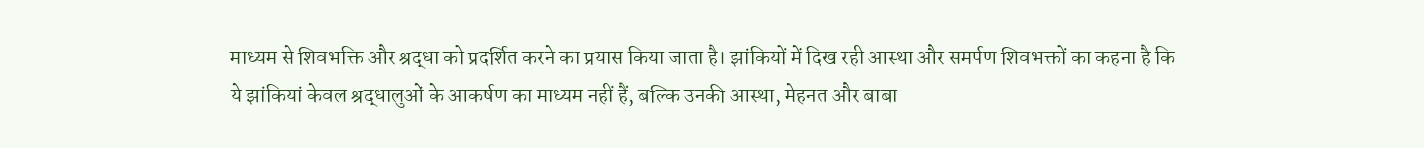माध्यम से शिवभक्ति और श्रद्धा को प्रदर्शित करने का प्रयास किया जाता है। झांकियों में दिख रही आस्था और समर्पण शिवभक्तों का कहना है कि ये झांकियां केवल श्रद्धालुओं के आकर्षण का माध्यम नहीं हैं, बल्कि उनकी आस्था, मेहनत और बाबा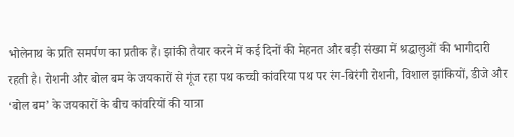भोलेनाथ के प्रति समर्पण का प्रतीक हैं। झांकी तैयार करने में कई दिनों की मेहनत और बड़ी संख्या में श्रद्धालुओं की भागीदारी रहती है। रोशनी और बोल बम के जयकारों से गूंज रहा पथ कच्ची कांवरिया पथ पर रंग-बिरंगी रोशनी, विशाल झांकियों, डीजे और ‘बोल बम’ के जयकारों के बीच कांवरियों की यात्रा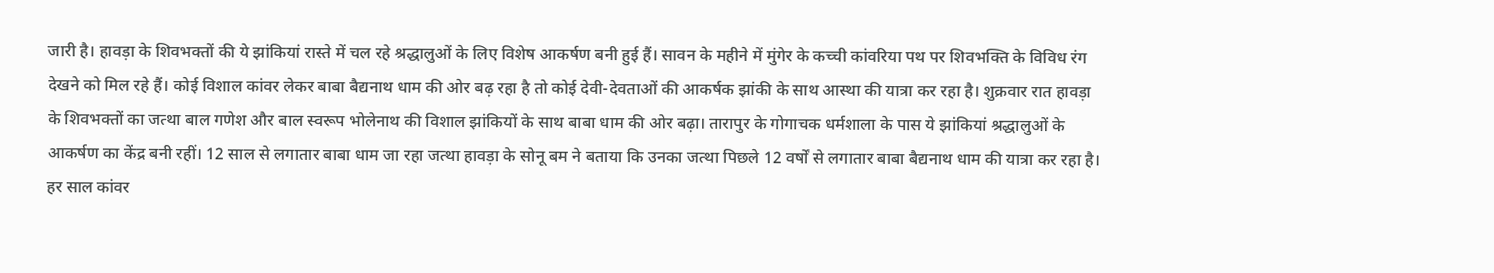जारी है। हावड़ा के शिवभक्तों की ये झांकियां रास्ते में चल रहे श्रद्धालुओं के लिए विशेष आकर्षण बनी हुई हैं। सावन के महीने में मुंगेर के कच्ची कांवरिया पथ पर शिवभक्ति के विविध रंग देखने को मिल रहे हैं। कोई विशाल कांवर लेकर बाबा बैद्यनाथ धाम की ओर बढ़ रहा है तो कोई देवी-देवताओं की आकर्षक झांकी के साथ आस्था की यात्रा कर रहा है। शुक्रवार रात हावड़ा के शिवभक्तों का जत्था बाल गणेश और बाल स्वरूप भोलेनाथ की विशाल झांकियों के साथ बाबा धाम की ओर बढ़ा। तारापुर के गोगाचक धर्मशाला के पास ये झांकियां श्रद्धालुओं के आकर्षण का केंद्र बनी रहीं। 12 साल से लगातार बाबा धाम जा रहा जत्था हावड़ा के सोनू बम ने बताया कि उनका जत्था पिछले 12 वर्षों से लगातार बाबा बैद्यनाथ धाम की यात्रा कर रहा है। हर साल कांवर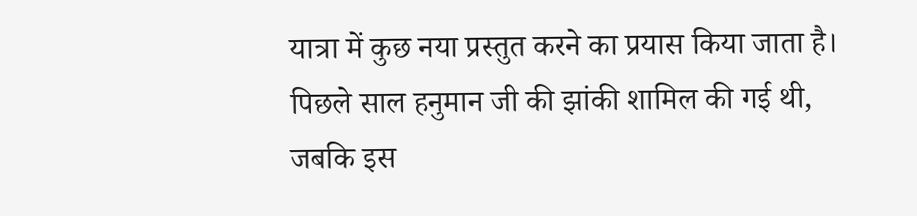यात्रा में कुछ नया प्रस्तुत करने का प्रयास किया जाता है। पिछले साल हनुमान जी की झांकी शामिल की गई थी, जबकि इस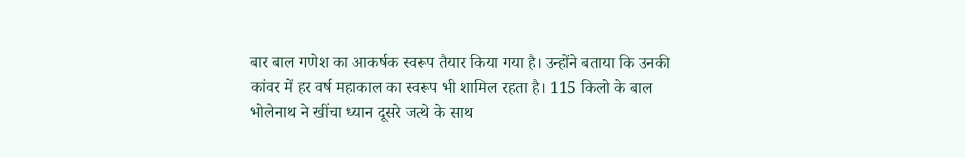बार बाल गणेश का आकर्षक स्वरूप तैयार किया गया है। उन्होंने बताया कि उनकी कांवर में हर वर्ष महाकाल का स्वरूप भी शामिल रहता है। 115 किलो के बाल भोलेनाथ ने खींचा ध्यान दूसरे जत्थे के साथ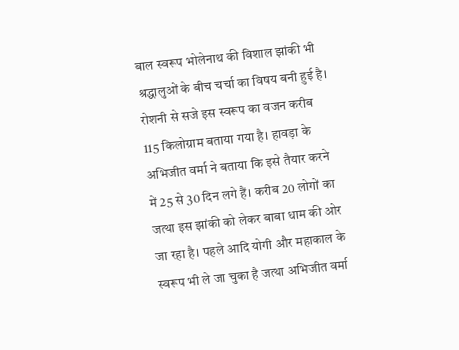बाल स्वरूप भोलेनाथ की विशाल झांकी भी श्रद्धालुओं के बीच चर्चा का विषय बनी हुई है। रोशनी से सजे इस स्वरूप का वजन करीब 115 किलोग्राम बताया गया है। हावड़ा के अभिजीत वर्मा ने बताया कि इसे तैयार करने में 25 से 30 दिन लगे हैं। करीब 20 लोगों का जत्था इस झांकी को लेकर बाबा धाम की ओर जा रहा है। पहले आदि योगी और महाकाल के स्वरूप भी ले जा चुका है जत्था अभिजीत वर्मा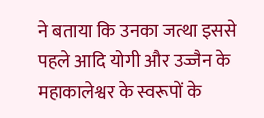ने बताया कि उनका जत्था इससे पहले आदि योगी और उज्जैन के महाकालेश्वर के स्वरूपों के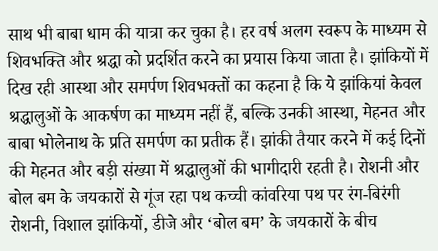साथ भी बाबा धाम की यात्रा कर चुका है। हर वर्ष अलग स्वरूप के माध्यम से शिवभक्ति और श्रद्धा को प्रदर्शित करने का प्रयास किया जाता है। झांकियों में दिख रही आस्था और समर्पण शिवभक्तों का कहना है कि ये झांकियां केवल श्रद्धालुओं के आकर्षण का माध्यम नहीं हैं, बल्कि उनकी आस्था, मेहनत और बाबा भोलेनाथ के प्रति समर्पण का प्रतीक हैं। झांकी तैयार करने में कई दिनों की मेहनत और बड़ी संख्या में श्रद्धालुओं की भागीदारी रहती है। रोशनी और बोल बम के जयकारों से गूंज रहा पथ कच्ची कांवरिया पथ पर रंग-बिरंगी रोशनी, विशाल झांकियों, डीजे और ‘बोल बम’ के जयकारों के बीच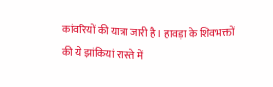कांवरियों की यात्रा जारी है। हावड़ा के शिवभक्तों की ये झांकियां रास्ते में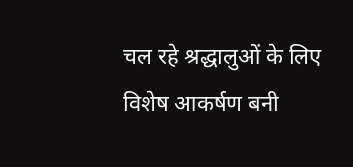चल रहे श्रद्धालुओं के लिए विशेष आकर्षण बनी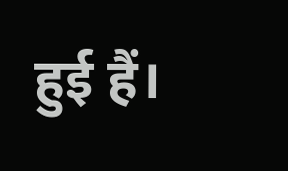हुई हैं।